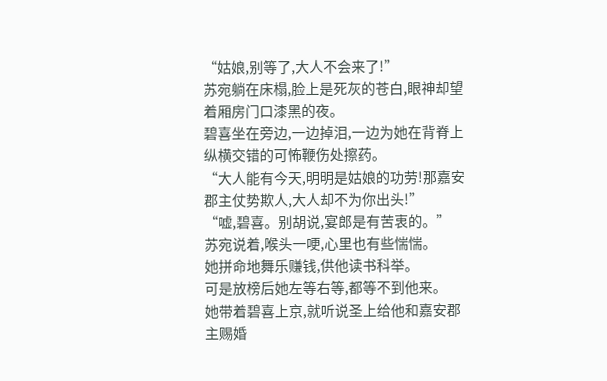“姑娘,别等了,大人不会来了!”
苏宛躺在床榻,脸上是死灰的苍白,眼神却望着厢房门口漆黑的夜。
碧喜坐在旁边,一边掉泪,一边为她在背脊上纵横交错的可怖鞭伤处擦药。
“大人能有今天,明明是姑娘的功劳!那嘉安郡主仗势欺人,大人却不为你出头!”
“嘘,碧喜。别胡说,宴郎是有苦衷的。”
苏宛说着,喉头一哽,心里也有些惴惴。
她拼命地舞乐赚钱,供他读书科举。
可是放榜后她左等右等,都等不到他来。
她带着碧喜上京,就听说圣上给他和嘉安郡主赐婚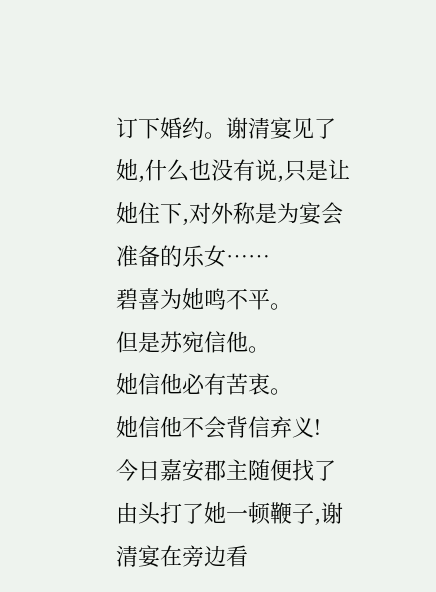订下婚约。谢清宴见了她,什么也没有说,只是让她住下,对外称是为宴会准备的乐女……
碧喜为她鸣不平。
但是苏宛信他。
她信他必有苦衷。
她信他不会背信弃义!
今日嘉安郡主随便找了由头打了她一顿鞭子,谢清宴在旁边看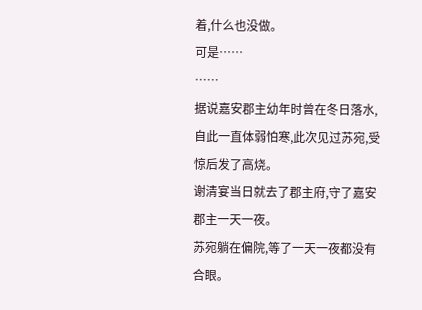着,什么也没做。
可是……
……
据说嘉安郡主幼年时曾在冬日落水,自此一直体弱怕寒,此次见过苏宛,受惊后发了高烧。
谢清宴当日就去了郡主府,守了嘉安郡主一天一夜。
苏宛躺在偏院,等了一天一夜都没有合眼。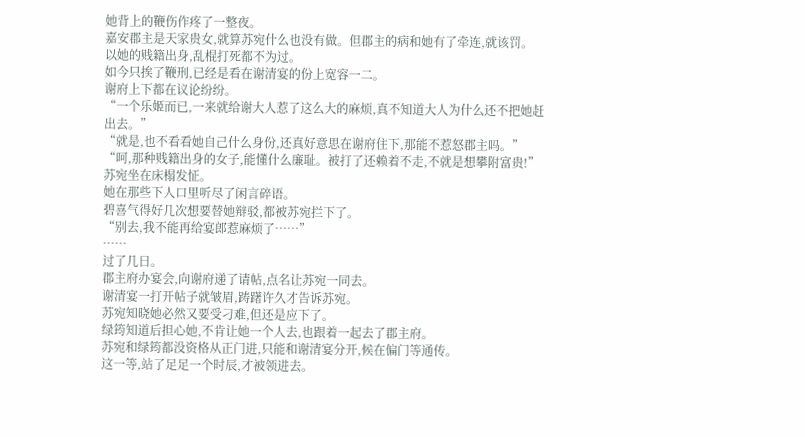她背上的鞭伤作疼了一整夜。
嘉安郡主是天家贵女,就算苏宛什么也没有做。但郡主的病和她有了牵连,就该罚。
以她的贱籍出身,乱棍打死都不为过。
如今只挨了鞭刑,已经是看在谢清宴的份上宽容一二。
谢府上下都在议论纷纷。
“一个乐姬而已,一来就给谢大人惹了这么大的麻烦,真不知道大人为什么还不把她赶出去。”
“就是,也不看看她自己什么身份,还真好意思在谢府住下,那能不惹怒郡主吗。”
“呵,那种贱籍出身的女子,能懂什么廉耻。被打了还赖着不走,不就是想攀附富贵!”
苏宛坐在床榻发怔。
她在那些下人口里听尽了闲言碎语。
碧喜气得好几次想要替她辩驳,都被苏宛拦下了。
“别去,我不能再给宴郎惹麻烦了……”
……
过了几日。
郡主府办宴会,向谢府递了请帖,点名让苏宛一同去。
谢清宴一打开帖子就皱眉,踌躇许久才告诉苏宛。
苏宛知晓她必然又要受刁难,但还是应下了。
绿筠知道后担心她,不肯让她一个人去,也跟着一起去了郡主府。
苏宛和绿筠都没资格从正门进,只能和谢清宴分开,候在偏门等通传。
这一等,站了足足一个时辰,才被领进去。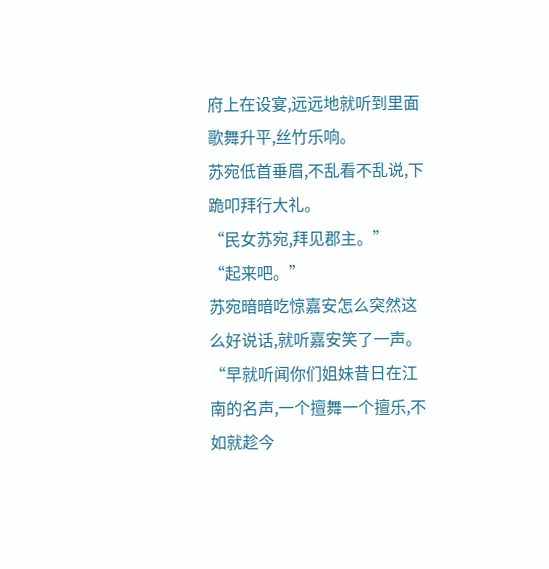府上在设宴,远远地就听到里面歌舞升平,丝竹乐响。
苏宛低首垂眉,不乱看不乱说,下跪叩拜行大礼。
“民女苏宛,拜见郡主。”
“起来吧。”
苏宛暗暗吃惊嘉安怎么突然这么好说话,就听嘉安笑了一声。
“早就听闻你们姐妹昔日在江南的名声,一个擅舞一个擅乐,不如就趁今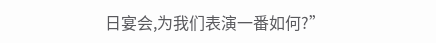日宴会,为我们表演一番如何?”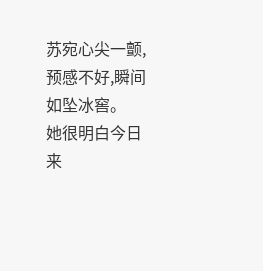苏宛心尖一颤,预感不好,瞬间如坠冰窖。
她很明白今日来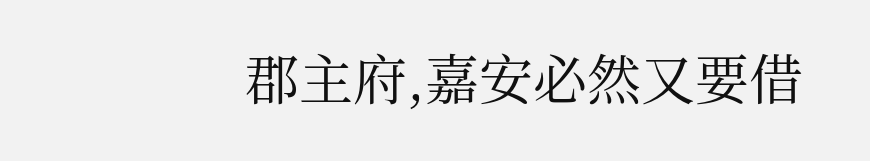郡主府,嘉安必然又要借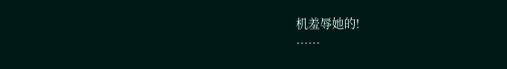机羞辱她的!
……